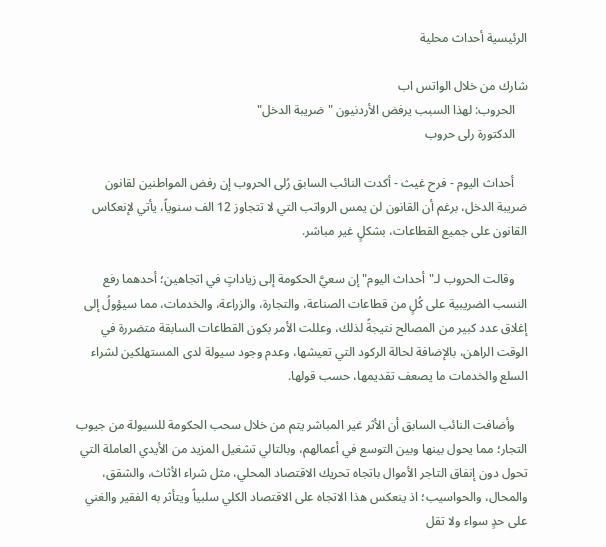الرئيسية أحداث محلية

شارك من خلال الواتس اب
    الحروب: لهذا السبب يرفض الأردنيون "ضريبة الدخل"
    الدكتورة رلى حروب

    أحداث اليوم - فرح غيث - أكدت النائب السابق رُلى الحروب إن رفض المواطنين لقانون ضريبة الدخل، برغم أن القانون لن يمس الرواتب التي لا تتجاوز 12 الف سنوياً، يأتي لإنعكاس القانون على جميع القطاعات، بشكلٍ غير مباشر.

    وقالت الحروب لـ"أحداث اليوم" إن سعيَّ الحكومة إلى زياداتٍ في اتجاهين؛ أحدهما رفع النسب الضريبية على كُلٍ من قطاعات الصناعة، والتجارة، والزراعة، والخدمات، مما سيؤولُ إلى إغلاق عدد كبير من المصالح نتيجةً لذلك، وعللت الأمر بكون القطاعات السابقة متضررة في الوقت الراهن، بالإضافة لحالة الركود التي تعيشها، وعدم وجود سيولة لدى المستهلكين لشراء السلع والخدمات ما يصعف تقديمها، حسب قولها.

    وأضافت النائب السابق أن الأثر غير المباشر يتم من خلال سحب الحكومة للسيولة من جيوب التجار؛ مما يحول بينها وبين التوسع في أعمالهم، وبالتالي تشغيل المزيد من الأيدي العاملة التي تحول دون إنفاق التاجر الأموال باتجاه تحريك الاقتصاد المحلي، مثل شراء الأثاث، والشقق، والمحال، والحواسيب؛ اذ ينعكس هذا الاتجاه على الاقتصاد الكلي سلبياً ويتأثر به الفقير والغني على حدٍ سواء ولا تقل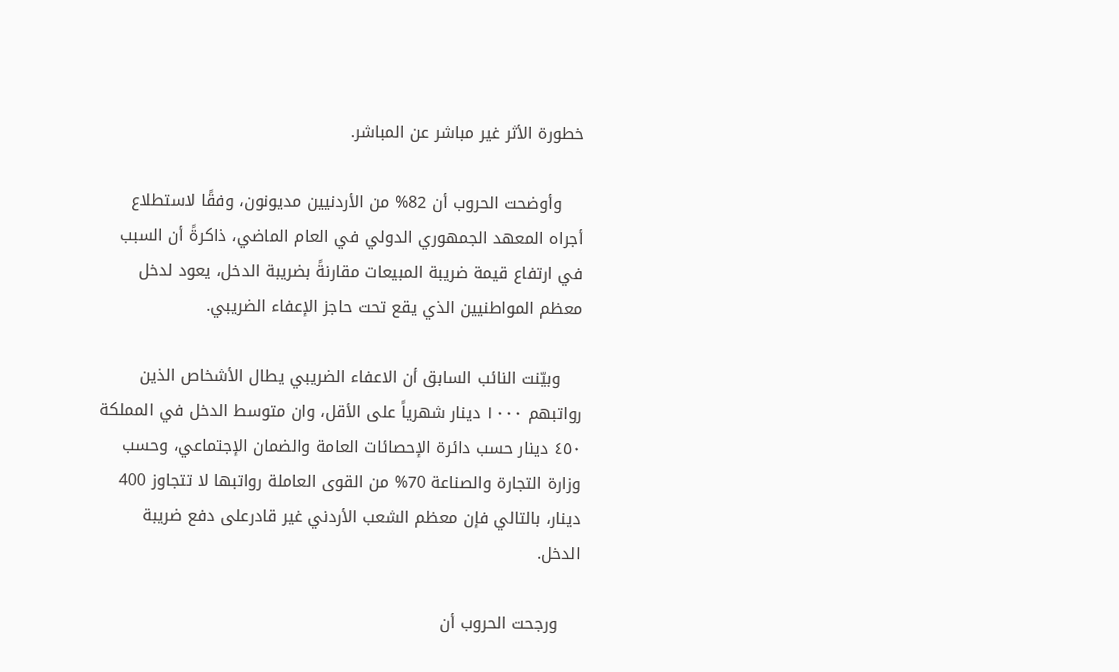خطورة الأثر غير مباشر عن المباشر.

    وأوضحت الحروب أن 82% من الأردنيين مديونون، وفقًا لاستطلاع أجراه المعهد الجمهوري الدولي في العام الماضي، ذاكرةً أن السبب في ارتفاع قيمة ضريبة المبيعات مقارنةً بضريبة الدخل، يعود لدخل معظم المواطنيين الذي يقع تحت حاجز الإعفاء الضريبي.

    وبيّنت النائب السابق أن الاعفاء الضريبي يطال الأشخاص الذين رواتبهم ١٠٠٠ دينار شهرياً على الأقل، وان متوسط الدخل في المملكة ٤٥٠ دينار حسب دائرة الإحصائات العامة والضمان الإجتماعي، وحسب وزارة التجارة والصناعة 70% من القوى العاملة رواتبها لا تتجاوز 400 دينار، بالتالي فإن معظم الشعب الأردني غير قادرعلى دفع ضريبة الدخل.

    ورجحت الحروب أن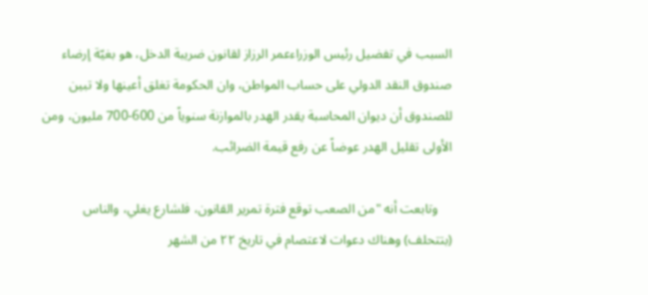السبب في تفضيل رئيس الوزراءعمر الرزاز لقانون ضريبة الدخل، هو بغيّة إرضاء صندوق النقد الدولي على حساب المواطن، وان الحكومة تغلق أعينها ولا تبين للصندوق أن ديوان المحاسبة يقدر الهدر بالموازنة سنوياً من 600-700 مليون، ومن الأولى تقليل الهدر عوضاً عن رفع قيمة الضرائب.

    وتابعت أنه "من الصعب توقع فترة تمرير القانون، فلشارع يغلي، والناس (بتتحلف) وهناك دعوات لاعتصام في تاريخ ٢٢ من الشهر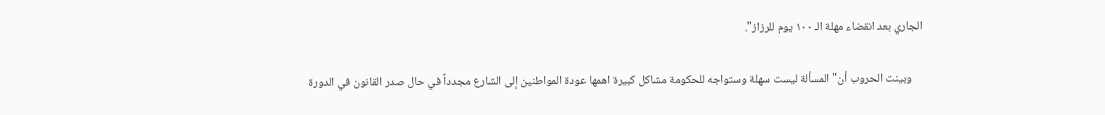الجاري بعد انقضاء مهلة الـ ١٠٠ يوم للرزاز".

    وبينت الحروب أن" المسألة ليست سهلة وستواجه للحكومة مشاكل كبيرة اهمها عودة المواطنين إلى الشارع مجدداً في حال صدر القانون في الدورة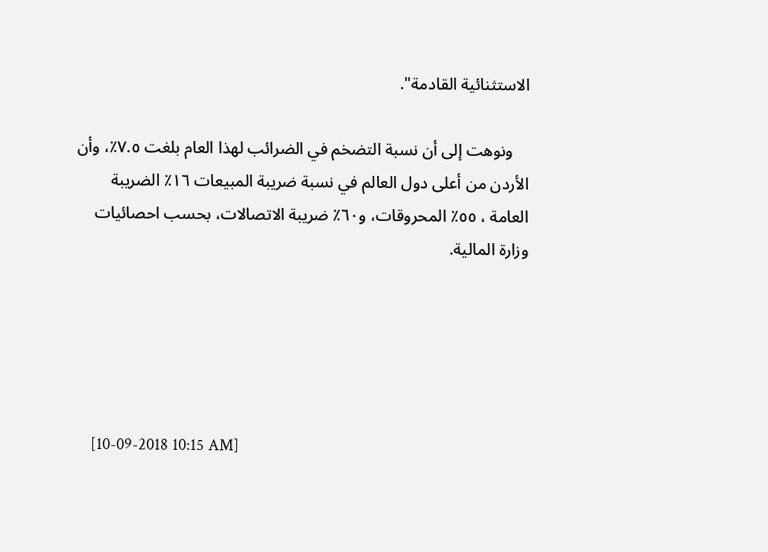الاستثنائية القادمة".

    ونوهت إلى أن نسبة التضخم في الضرائب لهذا العام بلغت ٧.٥٪، وأن الأردن من أعلى دول العالم في نسبة ضريبة المبيعات ١٦٪ الضريبة العامة ، ٥٥٪ المحروقات، و٦٠٪ ضريبة الاتصالات، بحسب احصائيات وزارة المالية.





    [10-09-2018 10:15 AM]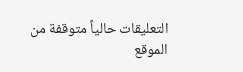التعليقات حالياً متوقفة من الموقع